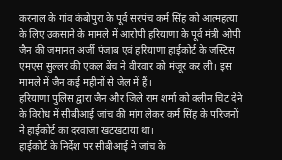करनाल के गांव कंबोपुरा के पूर्व सरपंच कर्म सिंह को आत्महत्या के लिए उकसाने के मामले में आरोपी हरियाणा के पूर्व मंत्री ओपी जैन की जमानत अर्जी पंजाब एवं हरियाणा हाईकोर्ट के जस्टिस एमएस सुल्लर की एकल बेंच ने वीरवार को मंजूर कर ली। इस मामले में जैन कई महीनों से जेल में हैं।
हरियाणा पुलिस द्वारा जैन और जिले राम शर्मा को क्लीन चिट देने के विरोध में सीबीआई जांच की मांग लेकर कर्म सिंह के परिजनों ने हाईकोर्ट का दरवाजा खटखटाया था।
हाईकोर्ट के निर्देश पर सीबीआई ने जांच के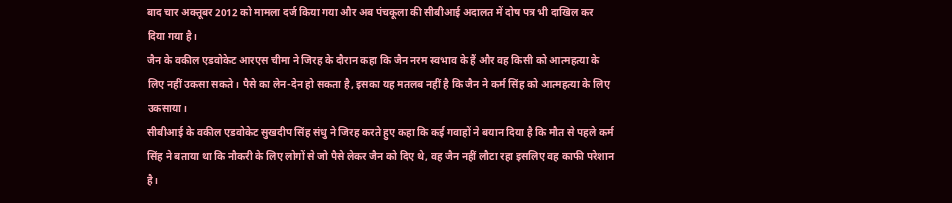बाद चार अक्तूबर 2012 को मामला दर्ज किया गया और अब पंचकूला की सीबीआई अदालत में दोष पत्र भी दाखिल कर दिया गया है।
जैन के वकील एडवोकेट आरएस चीमा ने जिरह के दौरान कहा कि जैन नरम स्वभाव के हैं और वह किसी को आत्महत्या के लिए नहीं उकसा सकते। पैसे का लेन-देन हो सकता है, इसका यह मतलब नहीं है कि जैन ने कर्म सिंह को आत्महत्या के लिए उकसाया।
सीबीआई के वकील एडवोकेट सुखदीप सिंह संधु ने जिरह करते हुए कहा कि कई गवाहों ने बयान दिया है कि मौत से पहले कर्म सिंह ने बताया था कि नौकरी के लिए लोगों से जो पैसे लेकर जैन को दिए थे, वह जैन नहीं लौटा रहा इसलिए वह काफी परेशान है।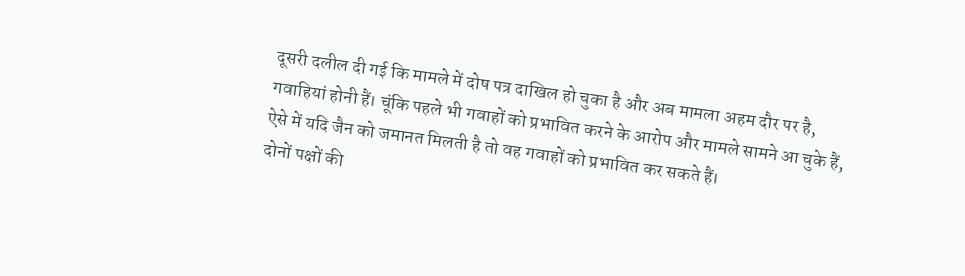दूसरी दलील दी गई कि मामले में दोष पत्र दाखिल हो चुका है और अब मामला अहम दौर पर है, गवाहियां होनी हैं। चूंकि पहले भी गवाहों को प्रभावित करने के आरोप और मामले सामने आ चुके हैं, ऐसे में यदि जैन को जमानत मिलती है तो वह गवाहों को प्रभावित कर सकते हैं।
दोनों पक्षों की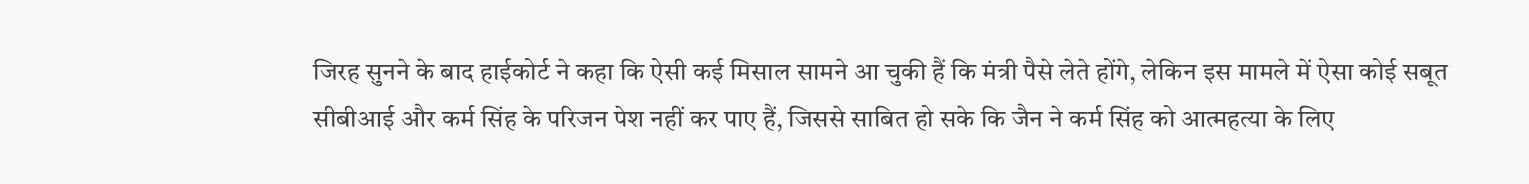जिरह सुनने के बाद हाईकोर्ट ने कहा कि ऐसी कई मिसाल सामने आ चुकी हैं कि मंत्री पैसे लेते होंगे, लेकिन इस मामले में ऐसा कोई सबूत सीबीआई और कर्म सिंह के परिजन पेश नहीं कर पाए हैं, जिससे साबित हो सके कि जैन ने कर्म सिंह को आत्महत्या के लिए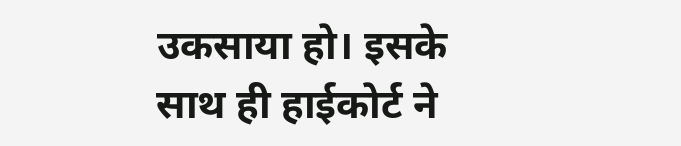उकसाया हो। इसके साथ ही हाईकोर्ट ने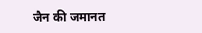जैन की जमानत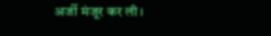अर्जी मंजूर कर ली।